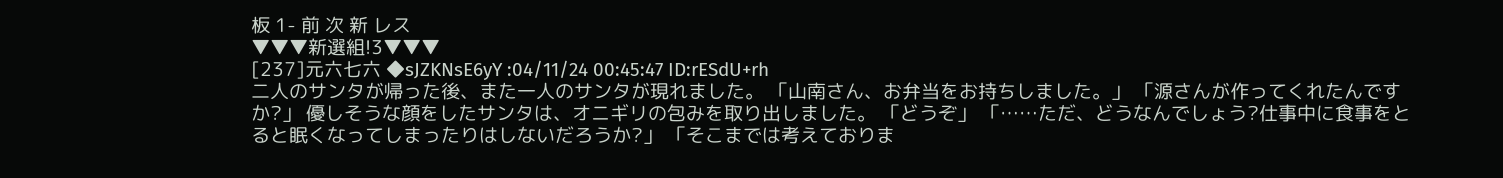板 1- 前 次 新 レス
▼▼▼新選組!3▼▼▼
[237]元六七六 ◆sJZKNsE6yY :04/11/24 00:45:47 ID:rESdU+rh
二人のサンタが帰った後、また一人のサンタが現れました。 「山南さん、お弁当をお持ちしました。」 「源さんが作ってくれたんですか?」 優しそうな顔をしたサンタは、オニギリの包みを取り出しました。 「どうぞ」 「……ただ、どうなんでしょう?仕事中に食事をとると眠くなってしまったりはしないだろうか?」 「そこまでは考えておりま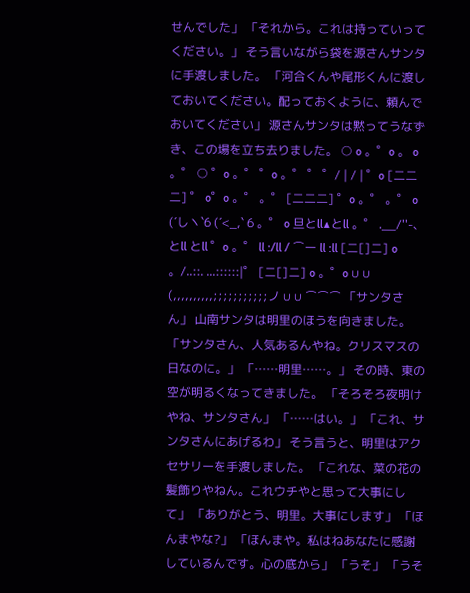せんでした」 「それから。これは持っていってください。」 そう言いながら袋を源さんサンタに手渡しました。 「河合くんや尾形くんに渡しておいてください。配っておくように、頼んでおいてください」 源さんサンタは黙ってうなずき、この場を立ち去りました。 ○ o 。゜o 。 o 。゜ ○ ゜o 。゜ ゜o 。゜ ゜ ゜/ | / | ゜o [二二二] ゜ o゜o 。゜ 。゜ [二二二] ゜o 。゜ 。゜ o (´しヽ`6 (´<_,` 6 。゜ o 旦とll▲とll 。゜ .__/''-、 とll とll ゜o 。゜ ll :/ll / ⌒ー ll :ll [ニ[]ニ] o 。/..::. ...::::::|゜ [ニ[]ニ] o 。゜o ∪ ∪ (,,,,,,,,,,;;;;;;;;;;;ノ ∪ ∪ ⌒⌒⌒ 「サンタさん」 山南サンタは明里のほうを向きました。 「サンタさん、人気あるんやね。クリスマスの日なのに。」 「……明里……。」 その時、東の空が明るくなってきました。 「そろそろ夜明けやね、サンタさん」 「……はい。」 「これ、サンタさんにあげるわ」 そう言うと、明里はアクセサリーを手渡しました。 「これな、菜の花の髪飾りやねん。これウチやと思って大事にして」 「ありがとう、明里。大事にします」 「ほんまやな?」 「ほんまや。私はねあなたに感謝しているんです。心の底から」 「うそ」 「うそ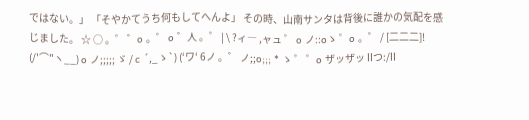ではない。」 「そやかてうち何もしてへんよ」 その時、山南サンタは背後に誰かの気配を感じました。 ☆ ○ 。゜ ゜o 。゜ o ゜人 。゜ | \ ?ィ― ,ャュ ゜ o ノ::oゝ ゜o 。゜ / [二二二]! (/'⌒"ヽ__) o ノ;;;;; ゞ / c ´,_ゝ`) (‘ワ‘ 6ノ 。゜ ノ;;o;;; * ゝ ゜ ゜o ザッザッ llつ:/ll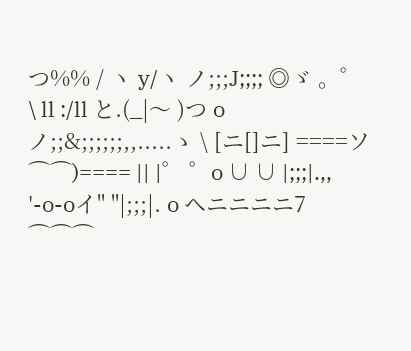つ%% / ヽ y/ヽ ノ;;;J;;;; ◎ゞ 。゜ \ ll :/ll と.(_|〜 )つ o ノ;;&;;;;;;,,.....ゝ \ [ニ[]ニ] ====ソ ⌒⌒)==== || |゜ ゜o ∪ ∪ |;;;|.,, '-o-oイ'' ''|;;;|. o ヘニニニニ7 ⌒⌒⌒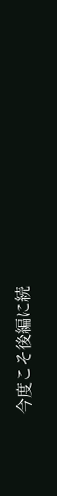今度こそ後編に続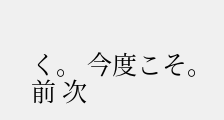く。 今度こそ。
前 次